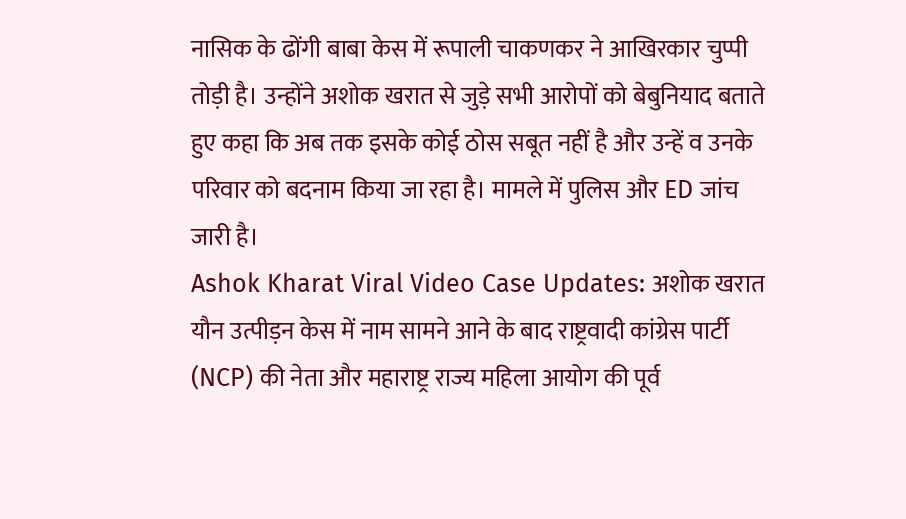नासिक के ढोंगी बाबा केस में रूपाली चाकणकर ने आखिरकार चुप्पी तोड़ी है। उन्होंने अशोक खरात से जुड़े सभी आरोपों को बेबुनियाद बताते हुए कहा कि अब तक इसके कोई ठोस सबूत नहीं है और उन्हें व उनके परिवार को बदनाम किया जा रहा है। मामले में पुलिस और ED जांच जारी है।
Ashok Kharat Viral Video Case Updates: अशोक खरात यौन उत्पीड़न केस में नाम सामने आने के बाद राष्ट्रवादी कांग्रेस पार्टी (NCP) की नेता और महाराष्ट्र राज्य महिला आयोग की पूर्व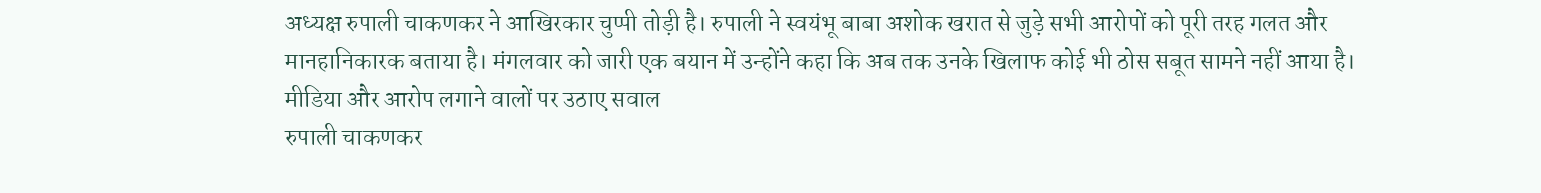अध्यक्ष रुपाली चाकणकर ने आखिरकार चुप्पी तोड़ी है। रुपाली ने स्वयंभू बाबा अशोक खरात से जुड़े सभी आरोपों को पूरी तरह गलत और मानहानिकारक बताया है। मंगलवार को जारी एक बयान में उन्होंने कहा कि अब तक उनके खिलाफ कोई भी ठोस सबूत सामने नहीं आया है।
मीडिया और आरोप लगाने वालों पर उठाए सवाल
रुपाली चाकणकर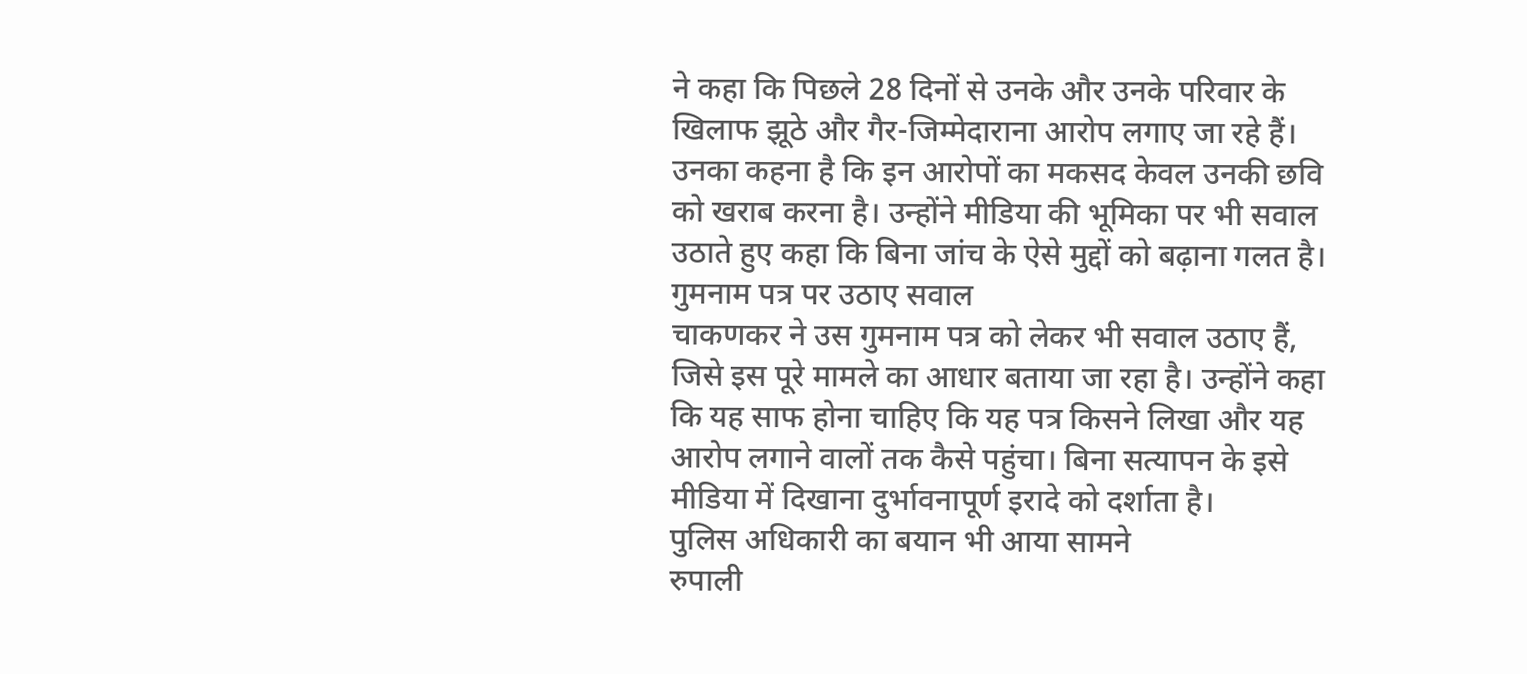ने कहा कि पिछले 28 दिनों से उनके और उनके परिवार के खिलाफ झूठे और गैर-जिम्मेदाराना आरोप लगाए जा रहे हैं। उनका कहना है कि इन आरोपों का मकसद केवल उनकी छवि को खराब करना है। उन्होंने मीडिया की भूमिका पर भी सवाल उठाते हुए कहा कि बिना जांच के ऐसे मुद्दों को बढ़ाना गलत है।
गुमनाम पत्र पर उठाए सवाल
चाकणकर ने उस गुमनाम पत्र को लेकर भी सवाल उठाए हैं, जिसे इस पूरे मामले का आधार बताया जा रहा है। उन्होंने कहा कि यह साफ होना चाहिए कि यह पत्र किसने लिखा और यह आरोप लगाने वालों तक कैसे पहुंचा। बिना सत्यापन के इसे मीडिया में दिखाना दुर्भावनापूर्ण इरादे को दर्शाता है।
पुलिस अधिकारी का बयान भी आया सामने
रुपाली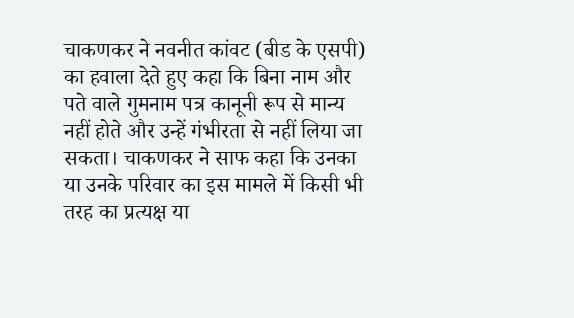चाकणकर ने नवनीत कांवट (बीड के एसपी) का हवाला देते हुए कहा कि बिना नाम और पते वाले गुमनाम पत्र कानूनी रूप से मान्य नहीं होते और उन्हें गंभीरता से नहीं लिया जा सकता। चाकणकर ने साफ कहा कि उनका या उनके परिवार का इस मामले में किसी भी तरह का प्रत्यक्ष या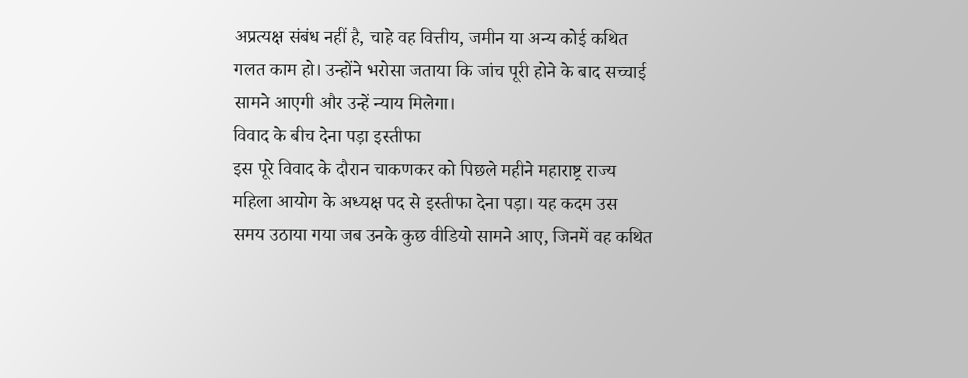अप्रत्यक्ष संबंध नहीं है, चाहे वह वित्तीय, जमीन या अन्य कोई कथित गलत काम हो। उन्होंने भरोसा जताया कि जांच पूरी होने के बाद सच्चाई सामने आएगी और उन्हें न्याय मिलेगा।
विवाद के बीच देना पड़ा इस्तीफा
इस पूरे विवाद के दौरान चाकणकर को पिछले महीने महाराष्ट्र राज्य महिला आयोग के अध्यक्ष पद से इस्तीफा देना पड़ा। यह कदम उस समय उठाया गया जब उनके कुछ वीडियो सामने आए, जिनमें वह कथित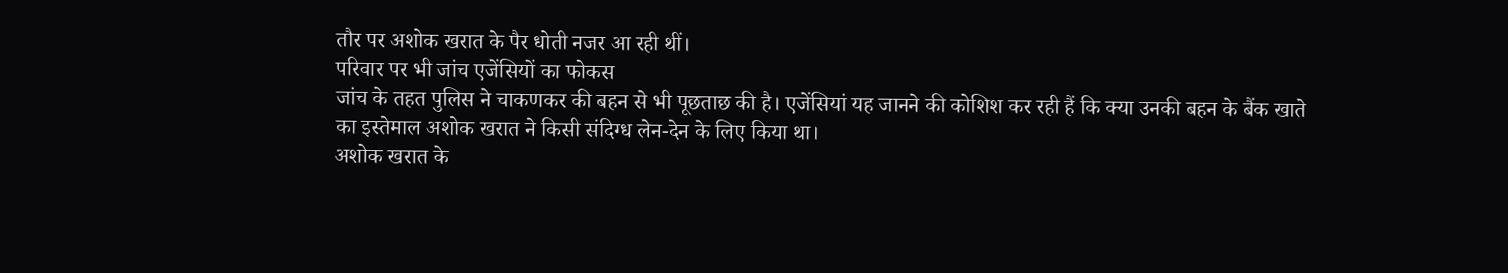तौर पर अशोक खरात के पैर धोती नजर आ रही थीं।
परिवार पर भी जांच एजेंसियों का फोकस
जांच के तहत पुलिस ने चाकणकर की बहन से भी पूछताछ की है। एजेंसियां यह जानने की कोशिश कर रही हैं कि क्या उनकी बहन के बैंक खाते का इस्तेमाल अशोक खरात ने किसी संदिग्ध लेन-देन के लिए किया था।
अशोक खरात के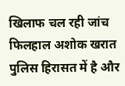खिलाफ चल रही जांच
फिलहाल अशोक खरात पुलिस हिरासत में है और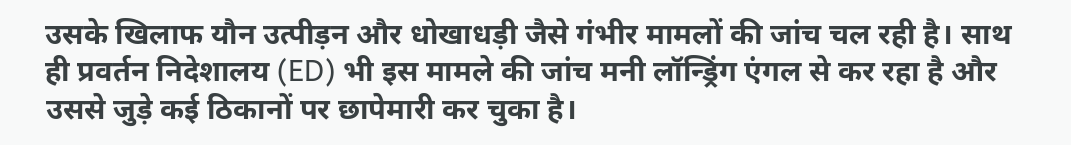उसके खिलाफ यौन उत्पीड़न और धोखाधड़ी जैसे गंभीर मामलों की जांच चल रही है। साथ ही प्रवर्तन निदेशालय (ED) भी इस मामले की जांच मनी लॉन्ड्रिंग एंगल से कर रहा है और उससे जुड़े कई ठिकानों पर छापेमारी कर चुका है।